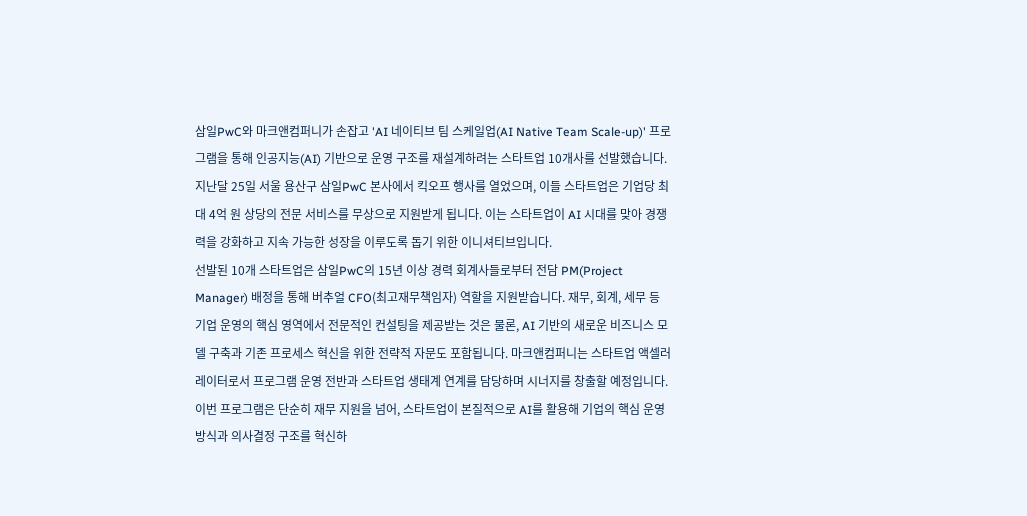삼일PwC와 마크앤컴퍼니가 손잡고 'AI 네이티브 팀 스케일업(AI Native Team Scale-up)' 프로그램을 통해 인공지능(AI) 기반으로 운영 구조를 재설계하려는 스타트업 10개사를 선발했습니다. 지난달 25일 서울 용산구 삼일PwC 본사에서 킥오프 행사를 열었으며, 이들 스타트업은 기업당 최대 4억 원 상당의 전문 서비스를 무상으로 지원받게 됩니다. 이는 스타트업이 AI 시대를 맞아 경쟁력을 강화하고 지속 가능한 성장을 이루도록 돕기 위한 이니셔티브입니다.
선발된 10개 스타트업은 삼일PwC의 15년 이상 경력 회계사들로부터 전담 PM(Project Manager) 배정을 통해 버추얼 CFO(최고재무책임자) 역할을 지원받습니다. 재무, 회계, 세무 등 기업 운영의 핵심 영역에서 전문적인 컨설팅을 제공받는 것은 물론, AI 기반의 새로운 비즈니스 모델 구축과 기존 프로세스 혁신을 위한 전략적 자문도 포함됩니다. 마크앤컴퍼니는 스타트업 액셀러레이터로서 프로그램 운영 전반과 스타트업 생태계 연계를 담당하며 시너지를 창출할 예정입니다.
이번 프로그램은 단순히 재무 지원을 넘어, 스타트업이 본질적으로 AI를 활용해 기업의 핵심 운영 방식과 의사결정 구조를 혁신하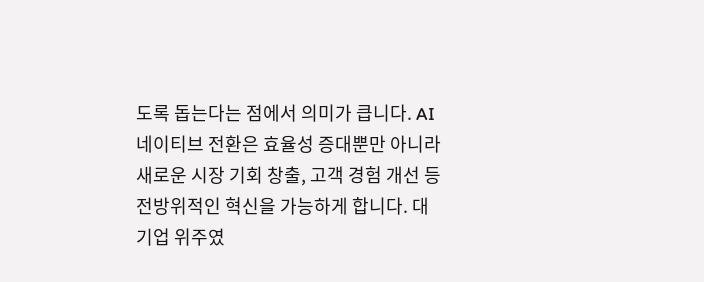도록 돕는다는 점에서 의미가 큽니다. AI 네이티브 전환은 효율성 증대뿐만 아니라 새로운 시장 기회 창출, 고객 경험 개선 등 전방위적인 혁신을 가능하게 합니다. 대기업 위주였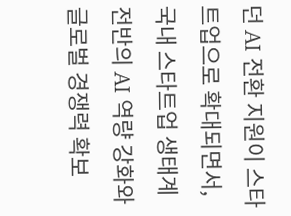던 AI 전환 지원이 스타트업으로 확대되면서, 국내 스타트업 생태계 전반의 AI 역량 강화와 글로벌 경쟁력 확보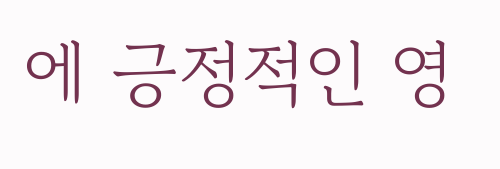에 긍정적인 영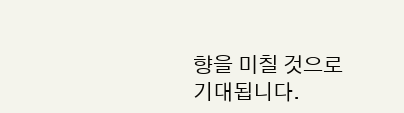향을 미칠 것으로 기대됩니다.